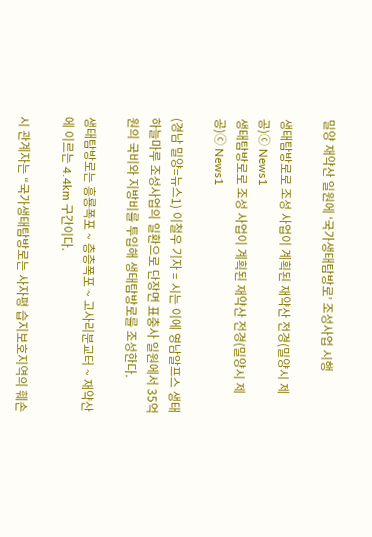밀양 재약산 일원에 ‘국가생태탐방로’ 조성사업 시행

생태탐방로로 조성 사업이 계획된 재약산 전경(밀양시 제공)ⓒ News1
생태탐방로로 조성 사업이 계획된 재약산 전경(밀양시 제공)ⓒ News1

(경남 밀양=뉴스1) 이철우 기자 = 시는 이에 영남알프스 생태하늘마루 조성사업의 일환으로 단장면 표충사 일원에서 35억원의 국비와 지방비를 투입해 생태탐방로를 조성한다.

생태탐방로는 흥룡폭포 ~ 층층폭포 ~ 고사리분교터 ~ 재약산에 이르는 4.4km 구간이다.

시 관계자는 “국가생태탐방로는 사자평 습지보호지역의 훼손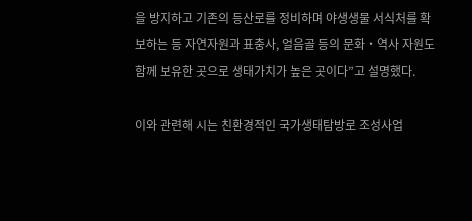을 방지하고 기존의 등산로를 정비하며 야생생물 서식처를 확보하는 등 자연자원과 표충사, 얼음골 등의 문화‧역사 자원도 함께 보유한 곳으로 생태가치가 높은 곳이다”고 설명했다.

이와 관련해 시는 친환경적인 국가생태탐방로 조성사업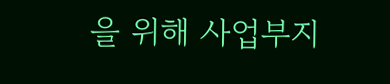을 위해 사업부지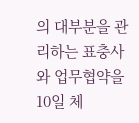의 대부분을 관리하는 표충사와 업무협약을 10일 체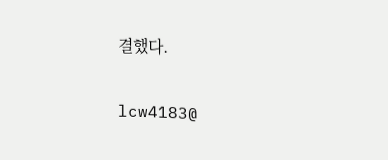결했다.

lcw4183@